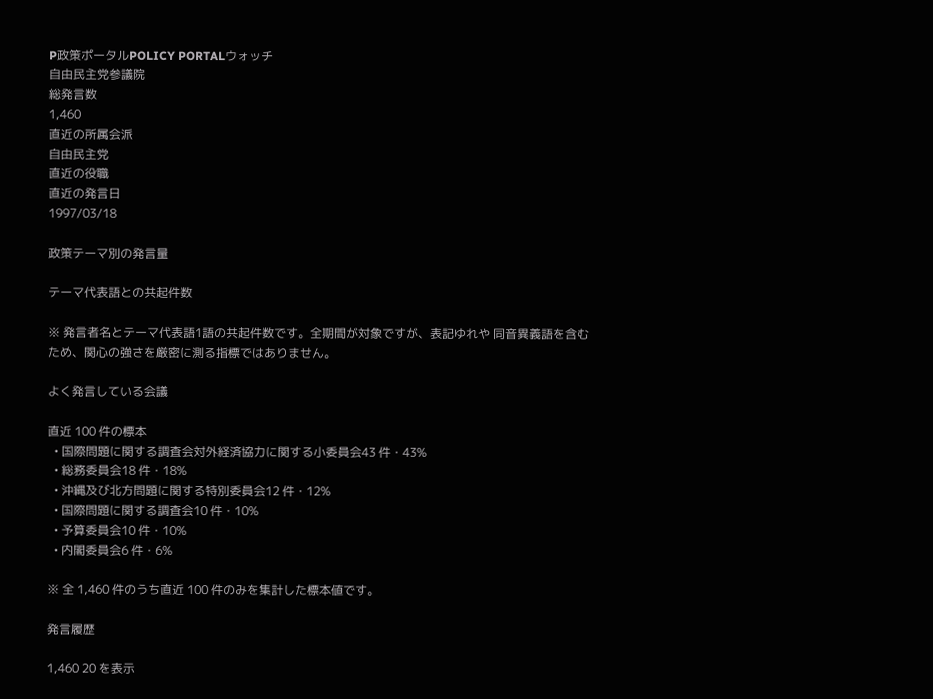P政策ポータルPOLICY PORTALウォッチ
自由民主党参議院
総発言数
1,460
直近の所属会派
自由民主党
直近の役職
直近の発言日
1997/03/18

政策テーマ別の発言量

テーマ代表語との共起件数

※ 発言者名とテーマ代表語1語の共起件数です。全期間が対象ですが、表記ゆれや 同音異義語を含むため、関心の強さを厳密に測る指標ではありません。

よく発言している会議

直近 100 件の標本
  • 国際問題に関する調査会対外経済協力に関する小委員会43 件・43%
  • 総務委員会18 件・18%
  • 沖縄及び北方問題に関する特別委員会12 件・12%
  • 国際問題に関する調査会10 件・10%
  • 予算委員会10 件・10%
  • 内閣委員会6 件・6%

※ 全 1,460 件のうち直近 100 件のみを集計した標本値です。

発言履歴

1,460 20 を表示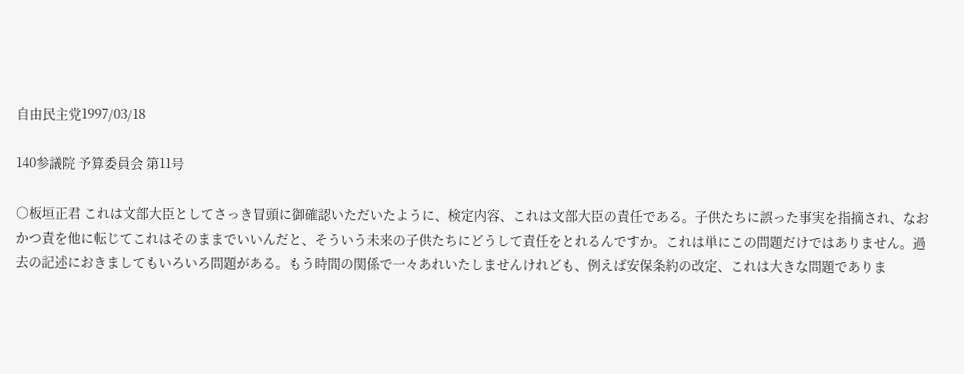自由民主党1997/03/18

140参議院 予算委員会 第11号

○板垣正君 これは文部大臣としてさっき冒頭に御確認いただいたように、検定内容、これは文部大臣の責任である。子供たちに誤った事実を指摘され、なおかつ責を他に転じてこれはそのままでいいんだと、そういう未来の子供たちにどうして責任をとれるんですか。これは単にこの問題だけではありません。過去の記述におきましてもいろいろ問題がある。もう時間の関係で一々あれいたしませんけれども、例えば安保条約の改定、これは大きな問題でありま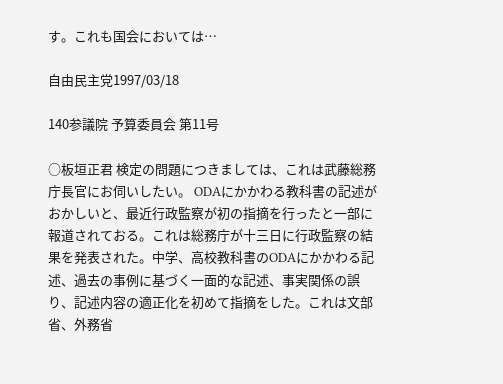す。これも国会においては…

自由民主党1997/03/18

140参議院 予算委員会 第11号

○板垣正君 検定の問題につきましては、これは武藤総務庁長官にお伺いしたい。 ODAにかかわる教科書の記述がおかしいと、最近行政監察が初の指摘を行ったと一部に報道されておる。これは総務庁が十三日に行政監察の結果を発表された。中学、高校教科書のODAにかかわる記述、過去の事例に基づく一面的な記述、事実関係の誤り、記述内容の適正化を初めて指摘をした。これは文部省、外務省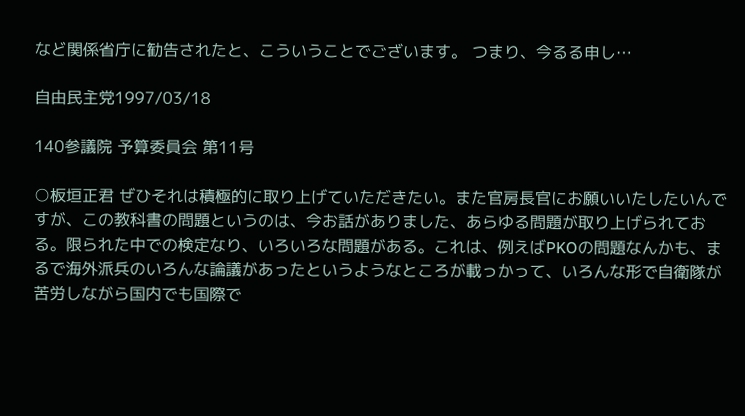など関係省庁に勧告されたと、こういうことでございます。 つまり、今るる申し…

自由民主党1997/03/18

140参議院 予算委員会 第11号

○板垣正君 ぜひそれは積極的に取り上げていただきたい。また官房長官にお願いいたしたいんですが、この教科書の問題というのは、今お話がありました、あらゆる問題が取り上げられておる。限られた中での検定なり、いろいろな問題がある。これは、例えばPKOの問題なんかも、まるで海外派兵のいろんな論議があったというようなところが載っかって、いろんな形で自衛隊が苦労しながら国内でも国際で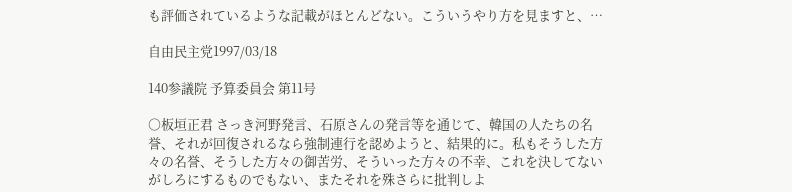も評価されているような記載がほとんどない。こういうやり方を見ますと、…

自由民主党1997/03/18

140参議院 予算委員会 第11号

○板垣正君 さっき河野発言、石原さんの発言等を通じて、韓国の人たちの名誉、それが回復されるなら強制連行を認めようと、結果的に。私もそうした方々の名誉、そうした方々の御苦労、そういった方々の不幸、これを決してないがしろにするものでもない、またそれを殊さらに批判しよ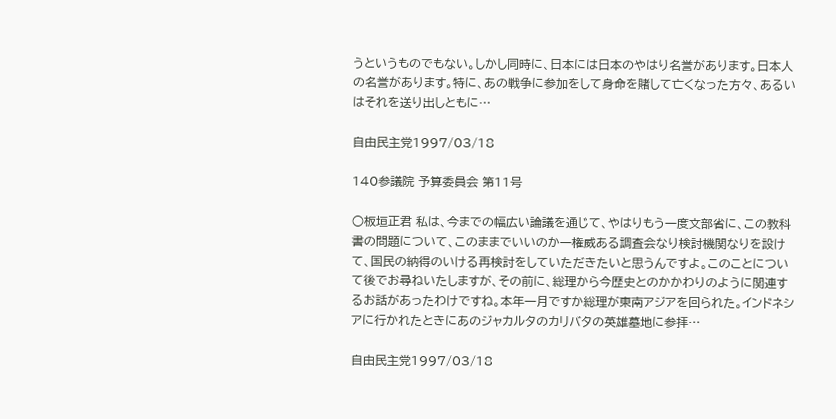うというものでもない。しかし同時に、日本には日本のやはり名誉があります。日本人の名誉があります。特に、あの戦争に参加をして身命を賭して亡くなった方々、あるいはそれを送り出しともに…

自由民主党1997/03/18

140参議院 予算委員会 第11号

○板垣正君 私は、今までの幅広い論議を通じて、やはりもう一度文部省に、この教科書の問題について、このままでいいのか一権威ある調査会なり検討機関なりを設けて、国民の納得のいける再検討をしていただきたいと思うんですよ。このことについて後でお尋ねいたしますが、その前に、総理から今歴史とのかかわりのように関連するお話があったわけですね。本年一月ですか総理が東南アジアを回られた。インドネシアに行かれたときにあのジャカルタのカリバタの英雄墓地に参拝…

自由民主党1997/03/18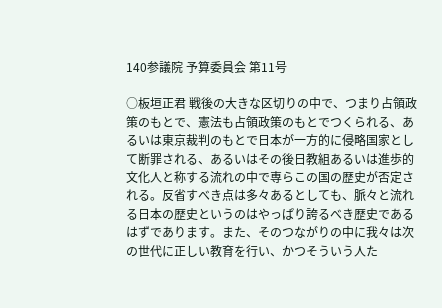140参議院 予算委員会 第11号

○板垣正君 戦後の大きな区切りの中で、つまり占領政策のもとで、憲法も占領政策のもとでつくられる、あるいは東京裁判のもとで日本が一方的に侵略国家として断罪される、あるいはその後日教組あるいは進歩的文化人と称する流れの中で専らこの国の歴史が否定される。反省すべき点は多々あるとしても、脈々と流れる日本の歴史というのはやっぱり誇るべき歴史であるはずであります。また、そのつながりの中に我々は次の世代に正しい教育を行い、かつそういう人た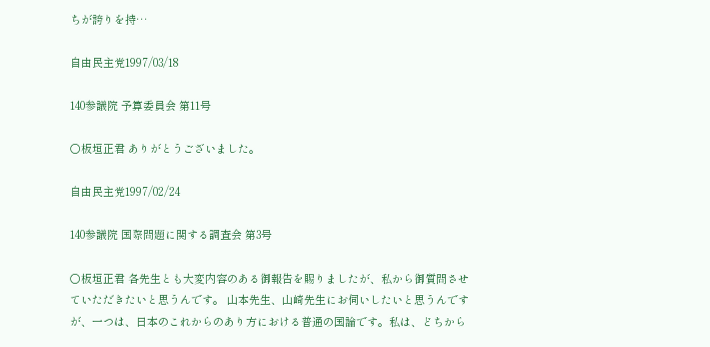ちが誇りを持…

自由民主党1997/03/18

140参議院 予算委員会 第11号

○板垣正君 ありがとうございました。

自由民主党1997/02/24

140参議院 国際問題に関する調査会 第3号

○板垣正君 各先生とも大変内容のある御報告を賜りましたが、私から御質問させていただきたいと思うんです。 山本先生、山崎先生にお伺いしたいと思うんですが、一つは、日本のこれからのあり方における普通の国論です。私は、どちから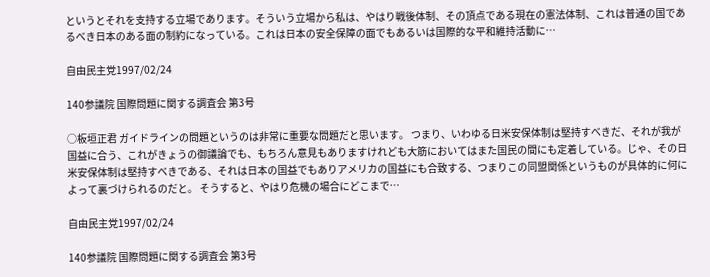というとそれを支持する立場であります。そういう立場から私は、やはり戦後体制、その頂点である現在の憲法体制、これは普通の国であるべき日本のある面の制約になっている。これは日本の安全保障の面でもあるいは国際的な平和維持活動に…

自由民主党1997/02/24

140参議院 国際問題に関する調査会 第3号

○板垣正君 ガイドラインの問題というのは非常に重要な問題だと思います。 つまり、いわゆる日米安保体制は堅持すべきだ、それが我が国益に合う、これがきょうの御議論でも、もちろん意見もありますけれども大筋においてはまた国民の間にも定着している。じゃ、その日米安保体制は堅持すべきである、それは日本の国益でもありアメリカの国益にも合致する、つまりこの同盟関係というものが具体的に何によって裏づけられるのだと。 そうすると、やはり危機の場合にどこまで…

自由民主党1997/02/24

140参議院 国際問題に関する調査会 第3号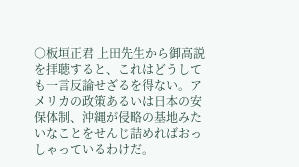○板垣正君 上田先生から御高説を拝聴すると、これはどうしても一言反論せざるを得ない。アメリカの政策あるいは日本の安保体制、沖縄が侵略の基地みたいなことをせんじ詰めればおっしゃっているわけだ。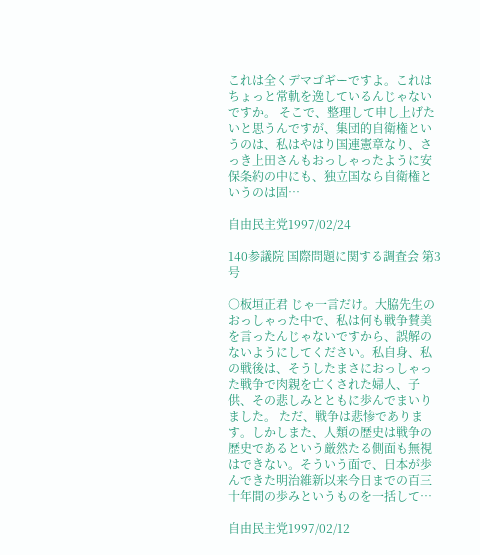これは全くデマゴギーですよ。これはちょっと常軌を逸しているんじゃないですか。 そこで、整理して申し上げたいと思うんですが、集団的自衛権というのは、私はやはり国連憲章なり、さっき上田さんもおっしゃったように安保条約の中にも、独立国なら自衛権というのは固…

自由民主党1997/02/24

140参議院 国際問題に関する調査会 第3号

○板垣正君 じゃ一言だけ。大脇先生のおっしゃった中で、私は何も戦争賛美を言ったんじゃないですから、誤解のないようにしてください。私自身、私の戦後は、そうしたまさにおっしゃった戦争で肉親を亡くされた婦人、子供、その悲しみとともに歩んでまいりました。 ただ、戦争は悲惨であります。しかしまた、人類の歴史は戦争の歴史であるという厳然たる側面も無視はできない。そういう面で、日本が歩んできた明治維新以来今日までの百三十年間の歩みというものを一括して…

自由民主党1997/02/12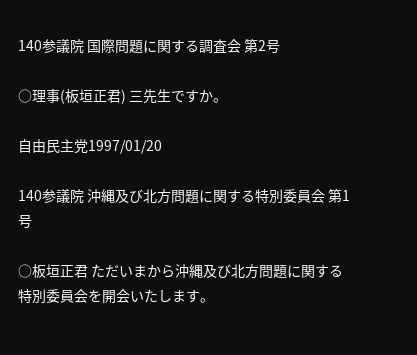140参議院 国際問題に関する調査会 第2号

○理事(板垣正君) 三先生ですか。

自由民主党1997/01/20

140参議院 沖縄及び北方問題に関する特別委員会 第1号

○板垣正君 ただいまから沖縄及び北方問題に関する特別委員会を開会いたします。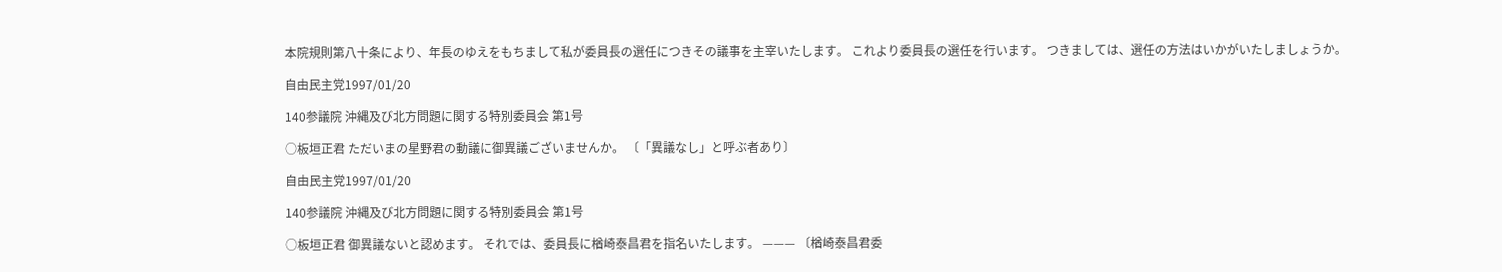本院規則第八十条により、年長のゆえをもちまして私が委員長の選任につきその議事を主宰いたします。 これより委員長の選任を行います。 つきましては、選任の方法はいかがいたしましょうか。

自由民主党1997/01/20

140参議院 沖縄及び北方問題に関する特別委員会 第1号

○板垣正君 ただいまの星野君の動議に御異議ございませんか。 〔「異議なし」と呼ぶ者あり〕

自由民主党1997/01/20

140参議院 沖縄及び北方問題に関する特別委員会 第1号

○板垣正君 御異議ないと認めます。 それでは、委員長に楢崎泰昌君を指名いたします。 ——— 〔楢崎泰昌君委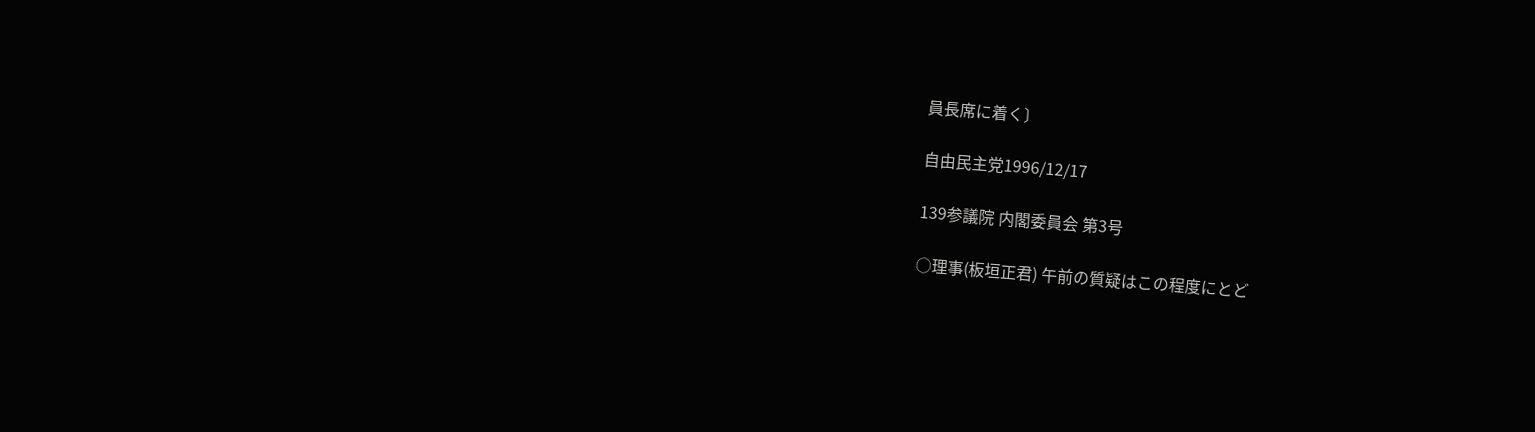員長席に着く〕

自由民主党1996/12/17

139参議院 内閣委員会 第3号

○理事(板垣正君) 午前の質疑はこの程度にとど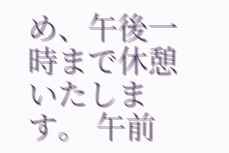め、午後一時まで休憩いたします。 午前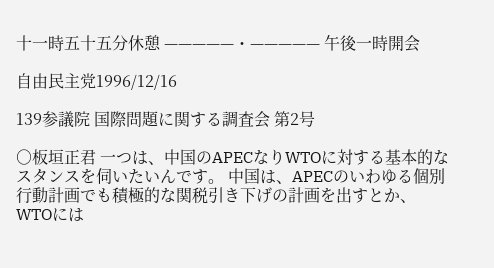十一時五十五分休憩 —————・————— 午後一時開会

自由民主党1996/12/16

139参議院 国際問題に関する調査会 第2号

○板垣正君 一つは、中国のAPECなりWTOに対する基本的なスタンスを伺いたいんです。 中国は、APECのいわゆる個別行動計画でも積極的な関税引き下げの計画を出すとか、WTOには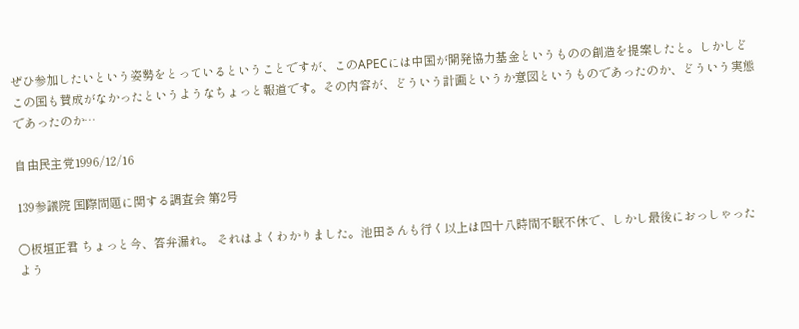ぜひ参加したいという姿勢をとっているということですが、このAPECには中国が開発協力基金というものの創造を提案したと。しかしどこの国も賛成がなかったというようなちょっと報道です。その内容が、どういう計画というか意図というものであったのか、どういう実態であったのか…

自由民主党1996/12/16

139参議院 国際問題に関する調査会 第2号

○板垣正君 ちょっと今、答弁漏れ。 それはよくわかりました。池田さんも行く以上は四十八時間不眠不休で、しかし最後におっしゃったよう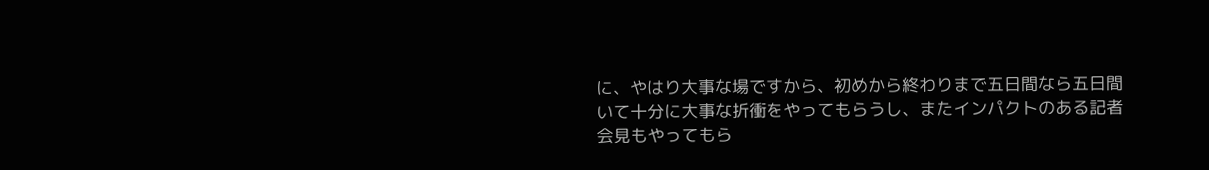に、やはり大事な場ですから、初めから終わりまで五日間なら五日間いて十分に大事な折衝をやってもらうし、またインパクトのある記者会見もやってもら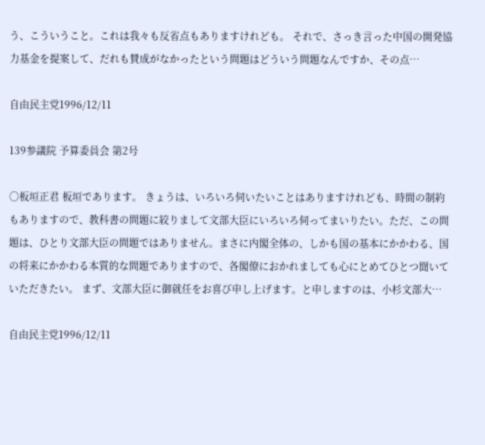う、こういうこと。これは我々も反省点もありますけれども。 それで、さっき言った中国の開発協力基金を提案して、だれも賛成がなかったという問題はどういう問題なんですか、その点…

自由民主党1996/12/11

139参議院 予算委員会 第2号

○板垣正君 板垣であります。 きょうは、いろいろ伺いたいことはありますけれども、時間の制約もありますので、教科書の問題に絞りまして文部大臣にいろいろ伺ってまいりたい。ただ、この問題は、ひとり文部大臣の問題ではありません。まさに内閣全体の、しかも国の基本にかかわる、国の将来にかかわる本質的な問題でありますので、各閣僚におかれましても心にとめてひとつ聞いていただきたい。 まず、文部大臣に御就任をお喜び申し上げます。と申しますのは、小杉文部大…

自由民主党1996/12/11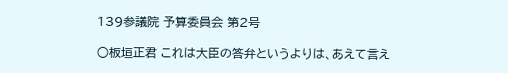139参議院 予算委員会 第2号

○板垣正君 これは大臣の答弁というよりは、あえて言え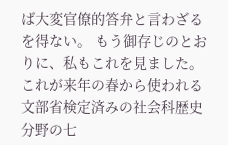ば大変官僚的答弁と言わざるを得ない。 もう御存じのとおりに、私もこれを見ました。これが来年の春から使われる文部省検定済みの社会科歴史分野の七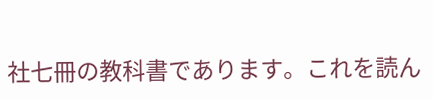社七冊の教科書であります。これを読ん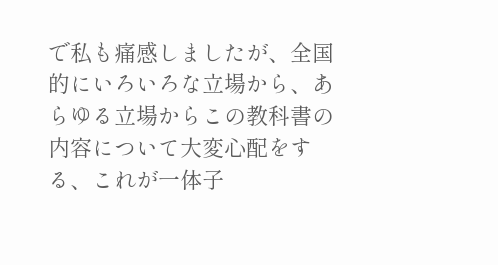で私も痛感しましたが、全国的にいろいろな立場から、あらゆる立場からこの教科書の内容について大変心配をする、これが一体子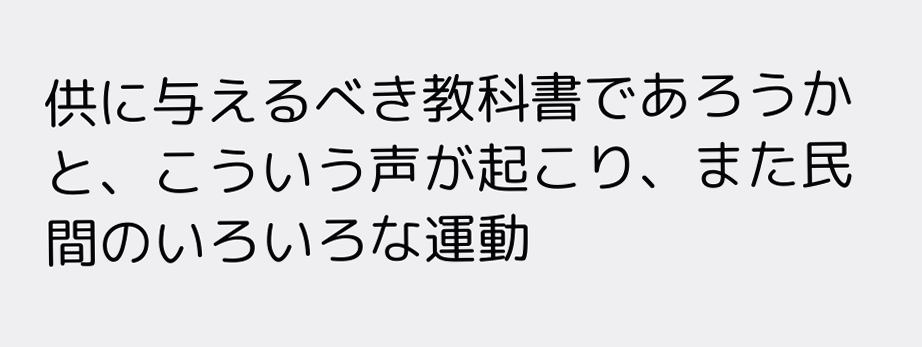供に与えるべき教科書であろうかと、こういう声が起こり、また民間のいろいろな運動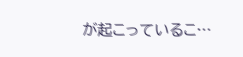が起こっているこ…